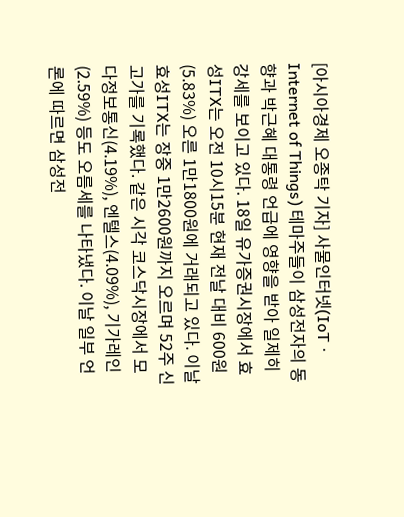[아시아경제 오종탁 기자] 사물인터넷(IoTㆍInternet of Things) 테마주들이 삼성전자의 동향과 박근혜 대통령 언급에 영향을 받아 일제히 강세를 보이고 있다. 18일 유가증권시장에서 효성ITX는 오전 10시15분 현재 전날 대비 600원(5.83%) 오른 1만1800원에 거래되고 있다. 이날 효성ITX는 장중 1만2600원까지 오르며 52주 신고가를 기록했다. 같은 시각 코스닥시장에서 모다정보통신(4.19%), 엔텔스(4.09%), 기가레인(2.59%) 등도 오름세를 나타냈다. 이날 일부 언론에 따르면 삼성전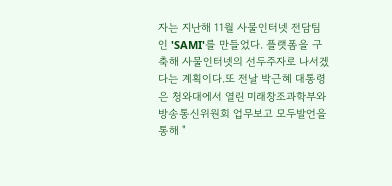자는 지난해 11월 사물인터넷 전담팀인 'SAMI'를 만들었다. 플랫폼을 구축해 사물인터넷의 선두주자로 나서겠다는 계획이다.또 전날 박근혜 대통령은 청와대에서 열린 미래창조과학부와 방송통신위원회 업무보고 모두발언을 통해 "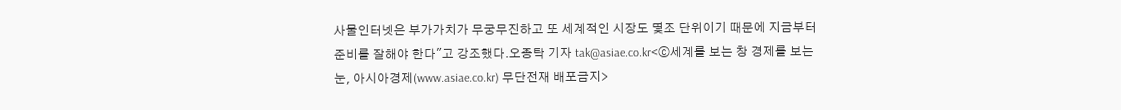사물인터넷은 부가가치가 무궁무진하고 또 세계적인 시장도 몇조 단위이기 때문에 지금부터 준비를 잘해야 한다"고 강조했다.오종탁 기자 tak@asiae.co.kr<ⓒ세계를 보는 창 경제를 보는 눈, 아시아경제(www.asiae.co.kr) 무단전재 배포금지>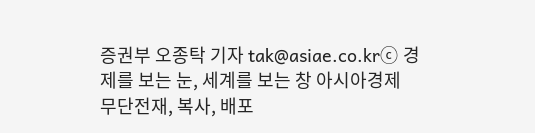증권부 오종탁 기자 tak@asiae.co.krⓒ 경제를 보는 눈, 세계를 보는 창 아시아경제
무단전재, 복사, 배포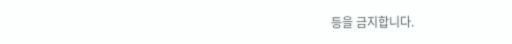등을 금지합니다.